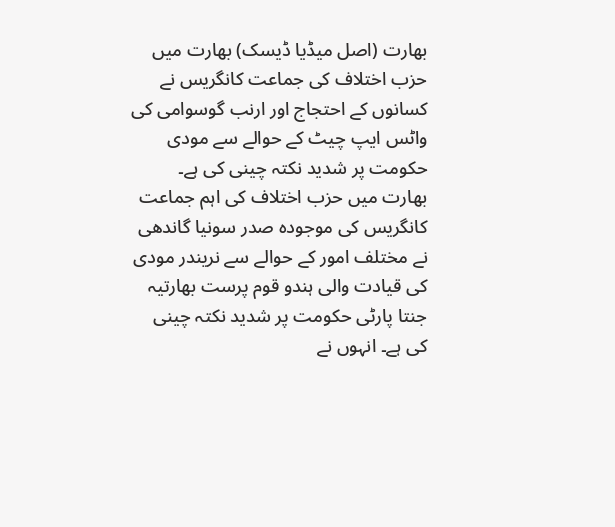بھارت (اصل میڈیا ڈیسک) بھارت میں حزب اختلاف کی جماعت کانگریس نے کسانوں کے احتجاج اور ارنب گوسوامی کی واٹس ایپ چیٹ کے حوالے سے مودی حکومت پر شدید نکتہ چینی کی ہے۔
بھارت میں حزب اختلاف کی اہم جماعت کانگریس کی موجودہ صدر سونیا گاندھی نے مختلف امور کے حوالے سے نریندر مودی کی قیادت والی ہندو قوم پرست بھارتیہ جنتا پارٹی حکومت پر شدید نکتہ چینی کی ہے۔ انہوں نے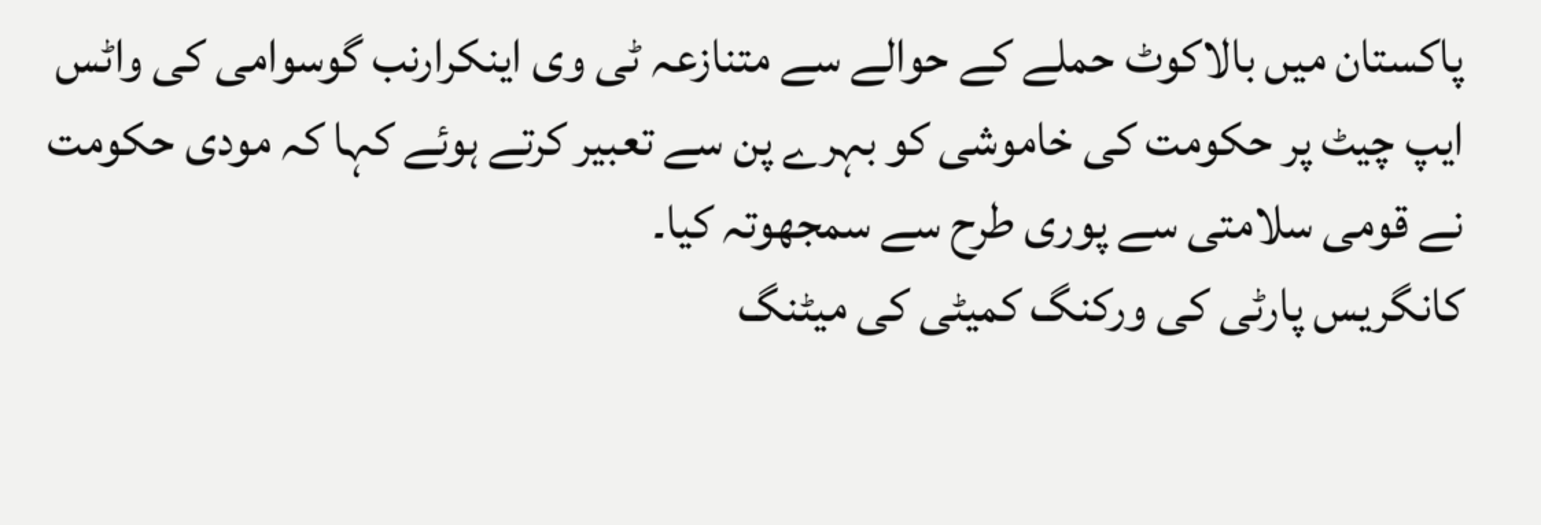پاکستان میں بالاکوٹ حملے کے حوالے سے متنازعہ ٹی وی اینکرارنب گوسوامی کی واٹس ایپ چیٹ پر حکومت کی خاموشی کو بہرے پن سے تعبیر کرتے ہوئے کہا کہ مودی حکومت نے قومی سلامتی سے پوری طرح سے سمجھوتہ کیا۔
کانگریس پارٹی کی ورکنگ کمیٹی کی میٹنگ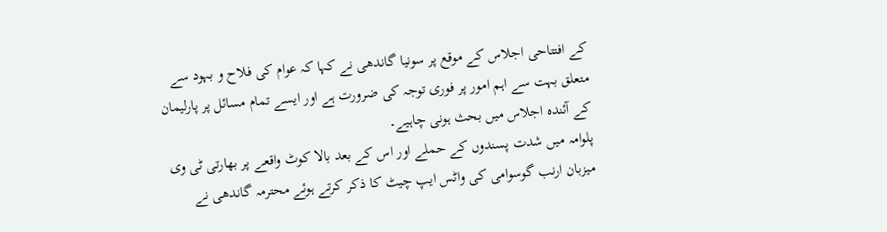کے افتتاحی اجلاس کے موقع پر سونیا گاندھی نے کہا کہ عوام کی فلاح و بہود سے متعلق بہت سے اہم امور پر فوری توجہ کی ضرورت ہے اور ایسے تمام مسائل پر پارلیمان کے آئندہ اجلاس میں بحث ہونی چاہیے۔
پلوامہ میں شدت پسندوں کے حملے اور اس کے بعد بالا کوٹ واقعے پر بھارتی ٹی وی میزبان ارنب گوسوامی کی واٹس ایپ چیٹ کا ذکر کرتے ہوئے محترمہ گاندھی نے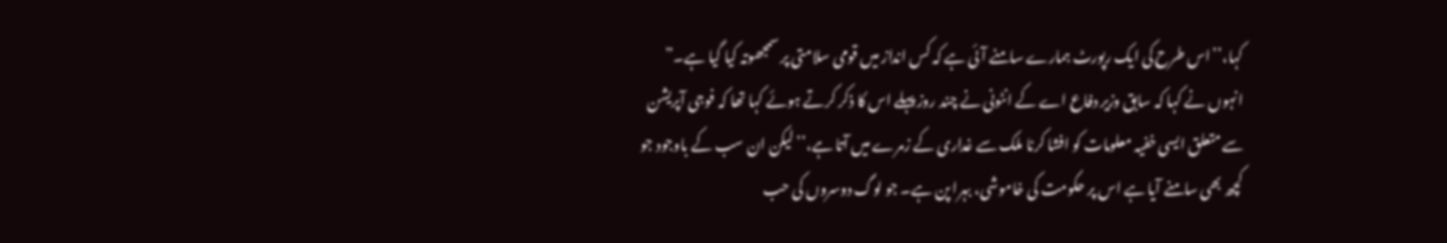کہا،’’اس طرح کی ایک رپورٹ ہمارے سامنے آئی ہے کہ کس انداز میں قومی سلامتی پر سمجھوتہ کیا گیا ہے۔”
انہوں نے کہا کہ سابق وزیر دفاع اے کے انٹونی نے چند روز پہلے اس کا ذکر کرتے ہوئے کہا تھا کہ فوجی آپریشن سے متعلق ایسی خفیہ معلومات کو افشا کرنا ملک سے غداری کے زمرے میں آتا ہے،’’لیکن ان سب کے باوجود جو کچھ بھی سامنے آیا ہے اس پر حکومت کی خاموشی، بہرا پن ہے۔ جو لوگ دوسروں کی حب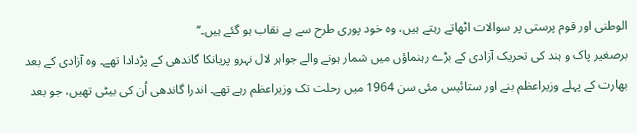الوطنی اور قوم پرستی پر سوالات اٹھاتے رہتے ہیں، وہ خود پوری طرح سے بے نقاب ہو گئے ہیں۔‘‘
برصغیر پاک و ہند کی تحریک آزادی کے بڑے رہنماؤں میں شمار ہونے والے جواہر لال نہرو پریانکا گاندھی کے پڑدادا تھے۔ وہ آزادی کے بعد بھارت کے پہلے وزیراعظم بنے اور ستائیس مئی سن 1964 میں رحلت تک وزیراعظم رہے تھے۔ اندرا گاندھی اُن کی بیٹی تھیں، جو بعد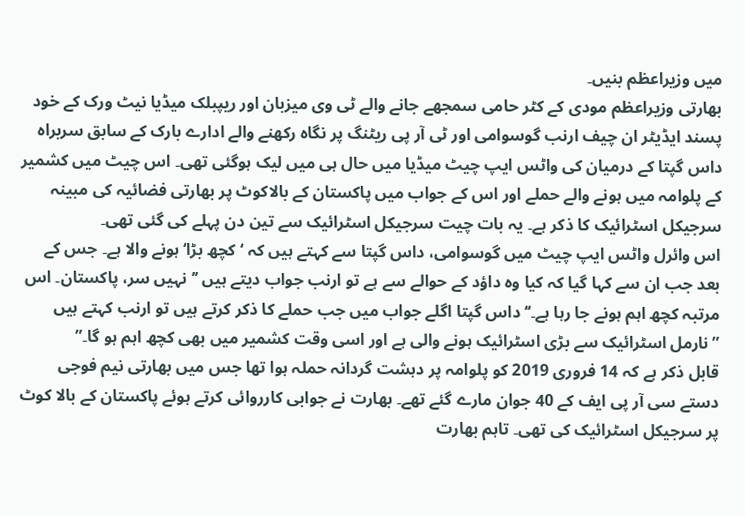میں وزیراعظم بنیں۔
بھارتی وزیراعظم مودی کے کٹر حامی سمجھے جانے والے ٹی وی میزبان اور ریپبلک میڈیا نیٹ ورک کے خود پسند ایڈیٹر ان چیف ارنب گوسوامی اور ٹی آر پی ریٹنگ پر نگاہ رکھنے والے ادارے بارک کے سابق سربراہ داس گپتا کے درمیان کی واٹس ایپ چیٹ میڈیا میں حال ہی میں لیک ہوگئی تھی۔ اس چیٹ میں کشمیر کے پلوامہ میں ہونے والے حملے اور اس کے جواب میں پاکستان کے بالاکوٹ پر بھارتی فضائیہ کی مبینہ سرجیکل اسٹرائیک کا ذکر ہے۔ یہ بات چیت سرجیکل اسٹرائیک سے تین دن پہلے کی گئی تھی۔
اس وائرل واٹس ایپ چیٹ میں گوسوامی، داس گپتا سے کہتے ہیں کہ ‘کچھ بڑا‘ ہونے والا ہے۔ جس کے بعد جب ان سے کہا گیا کہ کیا وہ داؤد کے حوالے سے ہے تو ارنب جواب دیتے ہیں ’’نہیں سر، پاکستان۔ اس مرتبہ کچھ اہم ہونے جا رہا ہے۔‘‘ داس گپتا اگلے جواب میں جب حملے کا ذکر کرتے ہیں تو ارنب کہتے ہیں ”نارمل اسٹرائیک سے بڑی اسٹرائیک ہونے والی ہے اور اسی وقت کشمیر میں بھی کچھ اہم ہو گا۔”
قابل ذکر ہے کہ 14 فروری 2019 کو پلوامہ پر دہشت گردانہ حملہ ہوا تھا جس میں بھارتی نیم فوجی دستے سی آر پی ایف کے 40 جوان مارے گئے تھے۔ بھارت نے جوابی کارروائی کرتے ہوئے پاکستان کے بالا کوٹ پر سرجیکل اسٹرائیک کی تھی۔ تاہم بھارت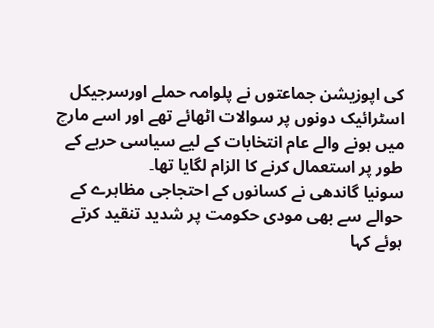کی اپوزیشن جماعتوں نے پلوامہ حملے اورسرجیکل اسٹرائیک دونوں پر سوالات اٹھائے تھے اور اسے مارچ میں ہونے والے عام انتخابات کے لیے سیاسی حربے کے طور پر استعمال کرنے کا الزام لگایا تھا۔
سونیا گاندھی نے کسانوں کے احتجاجی مظاہرے کے حوالے سے بھی مودی حکومت پر شدید تنقید کرتے ہوئے کہا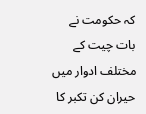کہ حکومت نے بات چیت کے مختلف ادوار میں حیران کن تکبر کا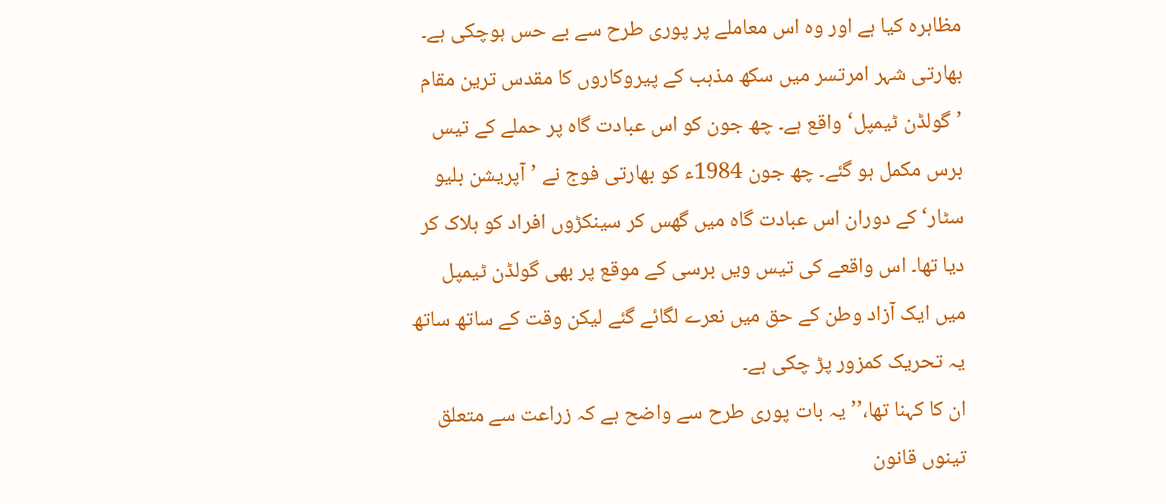مظاہرہ کیا ہے اور وہ اس معاملے پر پوری طرح سے بے حس ہوچکی ہے۔
بھارتی شہر امرتسر میں سکھ مذہب کے پیروکاروں کا مقدس ترین مقام ’گولڈن ٹیمپل‘ واقع ہے۔ چھ جون کو اس عبادت گاہ پر حملے کے تیس برس مکمل ہو گئے۔ چھ جون 1984ء کو بھارتی فوج نے ’آپریشن بلیو سٹار‘ کے دوران اس عبادت گاہ میں گھس کر سینکڑوں افراد کو ہلاک کر دیا تھا۔ اس واقعے کی تیس ویں برسی کے موقع پر بھی گولڈن ٹیمپل میں ایک آزاد وطن کے حق میں نعرے لگائے گئے لیکن وقت کے ساتھ ساتھ یہ تحریک کمزور پڑ چکی ہے۔
ان کا کہنا تھا،’’یہ بات پوری طرح سے واضح ہے کہ زراعت سے متعلق تینوں قانون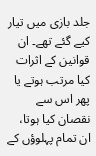جلد بازی میں تیار کیے گئے تھے۔ ان قوانین کے اثرات کیا مرتب ہوتے یا پھر اس سے نقصان کیا ہوتا، ان تمام پہلوؤں کے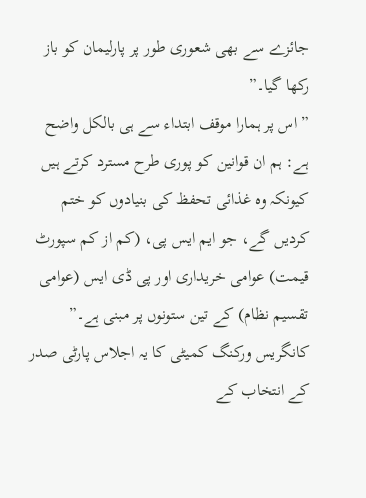جائزے سے بھی شعوری طور پر پارلیمان کو باز رکھا گیا۔”
” اس پر ہمارا موقف ابتداء سے ہی بالکل واضح ہے: ہم ان قوانین کو پوری طرح مسترد کرتے ہیں کیونکہ وہ غذائی تحفظ کی بنیادوں کو ختم کردیں گے، جو ایم ایس پی، (کم از کم سپورٹ قیمت) عوامی خریداری اور پی ڈی ایس (عوامی تقسیم نظام) کے تین ستونوں پر مبنی ہے۔”
کانگریس ورکنگ کمیٹی کا یہ اجلاس پارٹی صدر کے انتخاب کے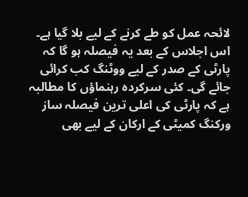لائحہ عمل کو طے کرنے کے لیے بلا گیا ہے۔ اس اجلاس کے بعد یہ فیصلہ ہو گا کہ پارٹی کے صدر کے لیے ووٹنگ کب کرائی جائے گی۔ کئی سرکردہ رہنماؤں کا مطالبہ ہے کہ پارٹی کی اعلی ترین فیصلہ ساز ورکنگ کمیٹی کے ارکان کے لیے بھی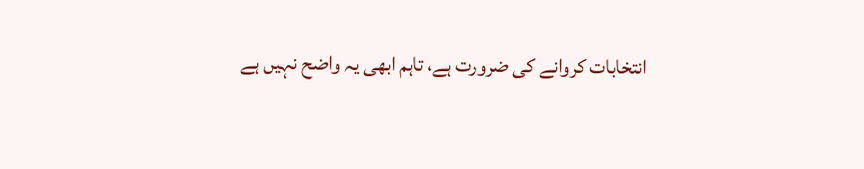انتخابات کروانے کی ضرورت ہے، تاہم ابھی یہ واضح نہیں ہے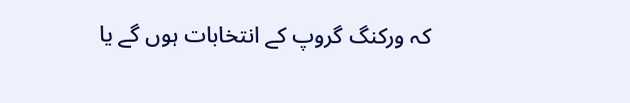کہ ورکنگ گروپ کے انتخابات ہوں گے یا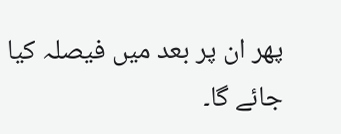پھر ان پر بعد میں فیصلہ کیا جائے گا۔